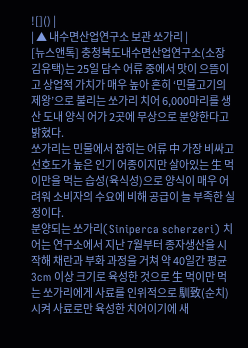![]() |
| ▲ 내수면산업연구소 보관 쏘가리 |
[뉴스앤톡] 충청북도내수면산업연구소(소장 김유택)는 25일 담수 어류 중에서 맛이 으뜸이고 상업적 가치가 매우 높아 흔히 ‘민물고기의 제왕’으로 불리는 쏘가리 치어 6,000마리를 생산 도내 양식 어가 2곳에 무상으로 분양한다고 밝혔다.
쏘가리는 민물에서 잡히는 어류 中 가장 비싸고 선호도가 높은 인기 어종이지만 살아있는 生 먹이만을 먹는 습성(육식성)으로 양식이 매우 어려워 소비자의 수요에 비해 공급이 늘 부족한 실정이다.
분양되는 쏘가리(Siniperca scherzeri) 치어는 연구소에서 지난 7월부터 종자생산을 시작해 채란과 부화 과정을 거쳐 약 40일간 평균 3cm 이상 크기로 육성한 것으로 生 먹이만 먹는 쏘가리에게 사료를 인위적으로 馴致(순치)시켜 사료로만 육성한 치어이기에 새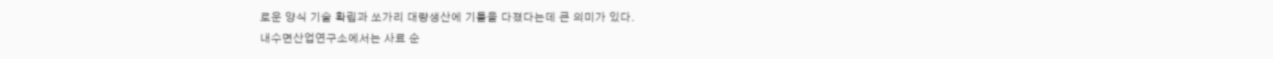로운 양식 기술 확립과 쏘가리 대량생산에 기틀을 다졌다는데 큰 의미가 있다.
내수면산업연구소에서는 사료 순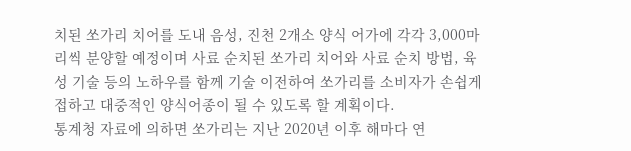치된 쏘가리 치어를 도내 음성, 진천 2개소 양식 어가에 각각 3,000마리씩 분양할 예정이며 사료 순치된 쏘가리 치어와 사료 순치 방법, 육성 기술 등의 노하우를 함께 기술 이전하여 쏘가리를 소비자가 손쉽게 접하고 대중적인 양식어종이 될 수 있도록 할 계획이다.
통계청 자료에 의하면 쏘가리는 지난 2020년 이후 해마다 연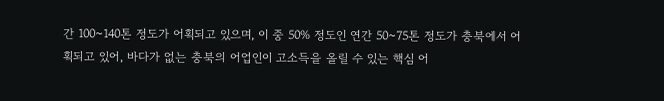간 100~140톤 정도가 어획되고 있으며, 이 중 50% 정도인 연간 50~75톤 정도가 충북에서 어획되고 있어, 바다가 없는 충북의 어업인이 고소득을 올릴 수 있는 핵심 어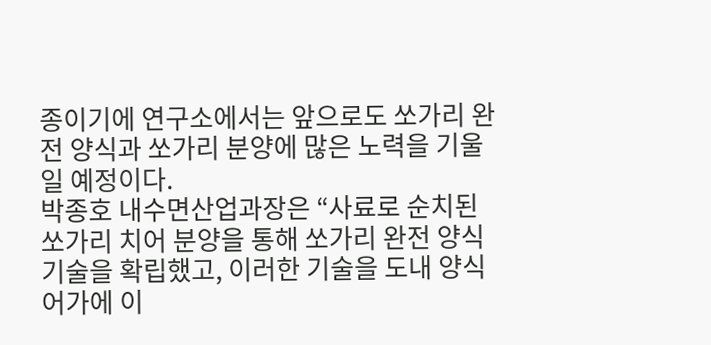종이기에 연구소에서는 앞으로도 쏘가리 완전 양식과 쏘가리 분양에 많은 노력을 기울일 예정이다.
박종호 내수면산업과장은 “사료로 순치된 쏘가리 치어 분양을 통해 쏘가리 완전 양식 기술을 확립했고, 이러한 기술을 도내 양식 어가에 이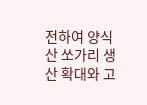전하여 양식산 쏘가리 생산 확대와 고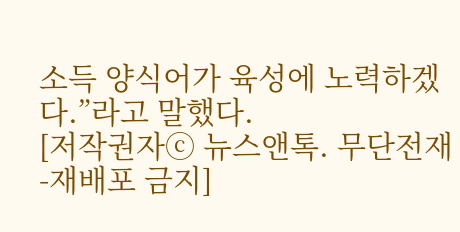소득 양식어가 육성에 노력하겠다.”라고 말했다.
[저작권자ⓒ 뉴스앤톡. 무단전재-재배포 금지]